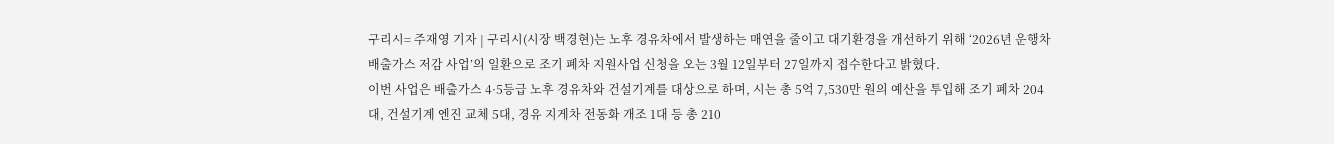구리시= 주재영 기자 | 구리시(시장 백경현)는 노후 경유차에서 발생하는 매연을 줄이고 대기환경을 개선하기 위해 ‘2026년 운행차 배출가스 저감 사업’의 일환으로 조기 폐차 지원사업 신청을 오는 3월 12일부터 27일까지 접수한다고 밝혔다.
이번 사업은 배출가스 4·5등급 노후 경유차와 건설기계를 대상으로 하며, 시는 총 5억 7,530만 원의 예산을 투입해 조기 폐차 204대, 건설기계 엔진 교체 5대, 경유 지게차 전동화 개조 1대 등 총 210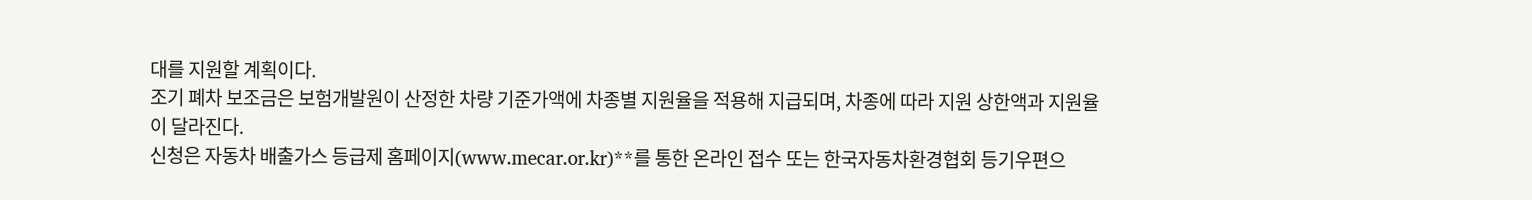대를 지원할 계획이다.
조기 폐차 보조금은 보험개발원이 산정한 차량 기준가액에 차종별 지원율을 적용해 지급되며, 차종에 따라 지원 상한액과 지원율이 달라진다.
신청은 자동차 배출가스 등급제 홈페이지(www.mecar.or.kr)**를 통한 온라인 접수 또는 한국자동차환경협회 등기우편으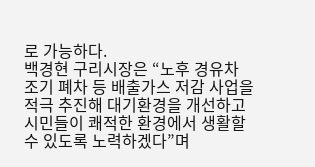로 가능하다.
백경현 구리시장은 “노후 경유차 조기 폐차 등 배출가스 저감 사업을 적극 추진해 대기환경을 개선하고 시민들이 쾌적한 환경에서 생활할 수 있도록 노력하겠다”며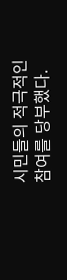시민들의 적극적인 참여를 당부했다.